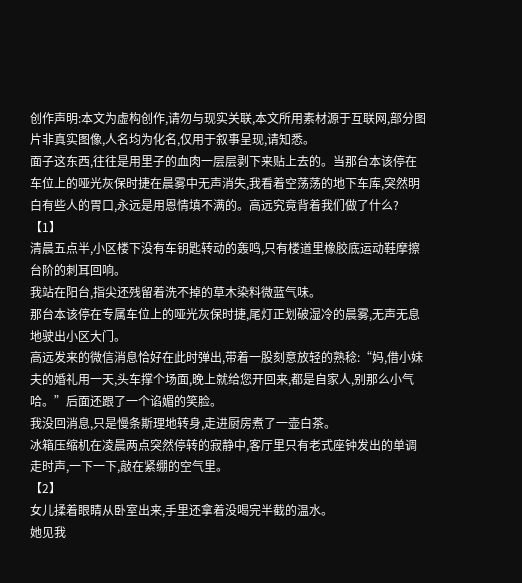创作声明:本文为虚构创作,请勿与现实关联,本文所用素材源于互联网,部分图片非真实图像,人名均为化名,仅用于叙事呈现,请知悉。
面子这东西,往往是用里子的血肉一层层剥下来贴上去的。当那台本该停在车位上的哑光灰保时捷在晨雾中无声消失,我看着空荡荡的地下车库,突然明白有些人的胃口,永远是用恩情填不满的。高远究竟背着我们做了什么?
【1】
清晨五点半,小区楼下没有车钥匙转动的轰鸣,只有楼道里橡胶底运动鞋摩擦台阶的刺耳回响。
我站在阳台,指尖还残留着洗不掉的草木染料微蓝气味。
那台本该停在专属车位上的哑光灰保时捷,尾灯正划破湿冷的晨雾,无声无息地驶出小区大门。
高远发来的微信消息恰好在此时弹出,带着一股刻意放轻的熟稔:“妈,借小妹夫的婚礼用一天,头车撑个场面,晚上就给您开回来,都是自家人,别那么小气哈。”后面还跟了一个谄媚的笑脸。
我没回消息,只是慢条斯理地转身,走进厨房煮了一壶白茶。
冰箱压缩机在凌晨两点突然停转的寂静中,客厅里只有老式座钟发出的单调走时声,一下一下,敲在紧绷的空气里。
【2】
女儿揉着眼睛从卧室出来,手里还拿着没喝完半截的温水。
她见我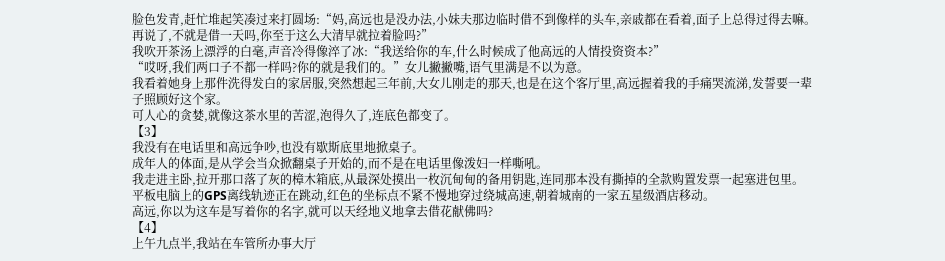脸色发青,赶忙堆起笑凑过来打圆场:“妈,高远也是没办法,小妹夫那边临时借不到像样的头车,亲戚都在看着,面子上总得过得去嘛。再说了,不就是借一天吗,你至于这么大清早就拉着脸吗?”
我吹开茶汤上漂浮的白毫,声音冷得像淬了冰:“我送给你的车,什么时候成了他高远的人情投资资本?”
“哎呀,我们两口子不都一样吗?你的就是我们的。”女儿撇撇嘴,语气里满是不以为意。
我看着她身上那件洗得发白的家居服,突然想起三年前,大女儿刚走的那天,也是在这个客厅里,高远握着我的手痛哭流涕,发誓要一辈子照顾好这个家。
可人心的贪婪,就像这茶水里的苦涩,泡得久了,连底色都变了。
【3】
我没有在电话里和高远争吵,也没有歇斯底里地掀桌子。
成年人的体面,是从学会当众掀翻桌子开始的,而不是在电话里像泼妇一样嘶吼。
我走进主卧,拉开那口落了灰的樟木箱底,从最深处摸出一枚沉甸甸的备用钥匙,连同那本没有撕掉的全款购置发票一起塞进包里。
平板电脑上的GPS离线轨迹正在跳动,红色的坐标点不紧不慢地穿过绕城高速,朝着城南的一家五星级酒店移动。
高远,你以为这车是写着你的名字,就可以天经地义地拿去借花献佛吗?
【4】
上午九点半,我站在车管所办事大厅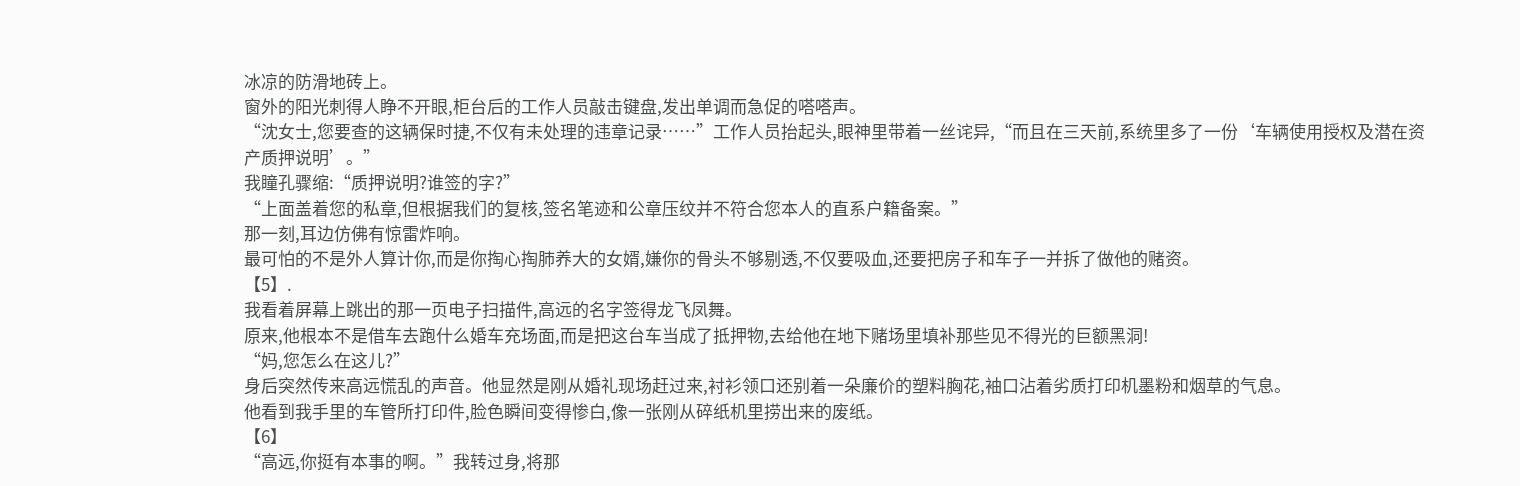冰凉的防滑地砖上。
窗外的阳光刺得人睁不开眼,柜台后的工作人员敲击键盘,发出单调而急促的嗒嗒声。
“沈女士,您要查的这辆保时捷,不仅有未处理的违章记录……”工作人员抬起头,眼神里带着一丝诧异,“而且在三天前,系统里多了一份‘车辆使用授权及潜在资产质押说明’。”
我瞳孔骤缩:“质押说明?谁签的字?”
“上面盖着您的私章,但根据我们的复核,签名笔迹和公章压纹并不符合您本人的直系户籍备案。”
那一刻,耳边仿佛有惊雷炸响。
最可怕的不是外人算计你,而是你掏心掏肺养大的女婿,嫌你的骨头不够剔透,不仅要吸血,还要把房子和车子一并拆了做他的赌资。
【5】.
我看着屏幕上跳出的那一页电子扫描件,高远的名字签得龙飞凤舞。
原来,他根本不是借车去跑什么婚车充场面,而是把这台车当成了抵押物,去给他在地下赌场里填补那些见不得光的巨额黑洞!
“妈,您怎么在这儿?”
身后突然传来高远慌乱的声音。他显然是刚从婚礼现场赶过来,衬衫领口还别着一朵廉价的塑料胸花,袖口沾着劣质打印机墨粉和烟草的气息。
他看到我手里的车管所打印件,脸色瞬间变得惨白,像一张刚从碎纸机里捞出来的废纸。
【6】
“高远,你挺有本事的啊。”我转过身,将那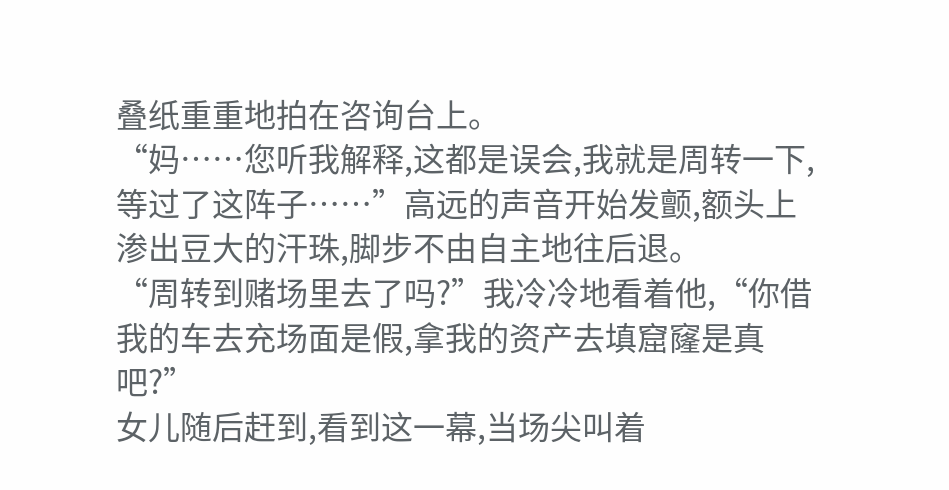叠纸重重地拍在咨询台上。
“妈……您听我解释,这都是误会,我就是周转一下,等过了这阵子……”高远的声音开始发颤,额头上渗出豆大的汗珠,脚步不由自主地往后退。
“周转到赌场里去了吗?”我冷冷地看着他,“你借我的车去充场面是假,拿我的资产去填窟窿是真吧?”
女儿随后赶到,看到这一幕,当场尖叫着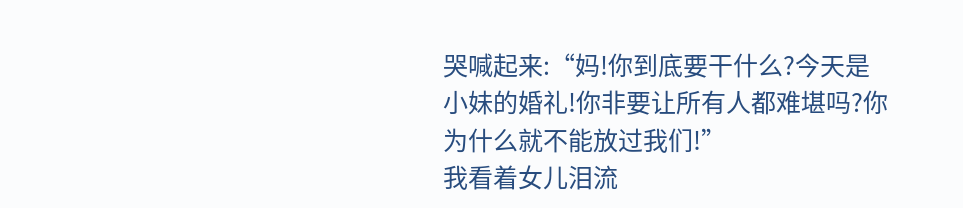哭喊起来:“妈!你到底要干什么?今天是小妹的婚礼!你非要让所有人都难堪吗?你为什么就不能放过我们!”
我看着女儿泪流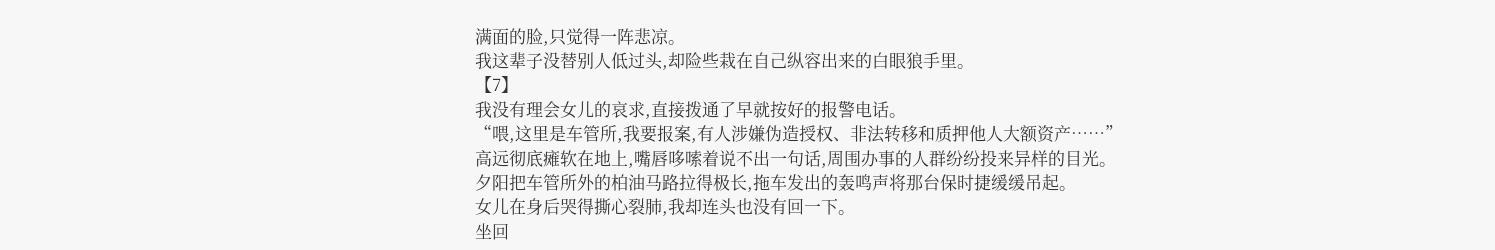满面的脸,只觉得一阵悲凉。
我这辈子没替别人低过头,却险些栽在自己纵容出来的白眼狼手里。
【7】
我没有理会女儿的哀求,直接拨通了早就按好的报警电话。
“喂,这里是车管所,我要报案,有人涉嫌伪造授权、非法转移和质押他人大额资产……”
高远彻底瘫软在地上,嘴唇哆嗦着说不出一句话,周围办事的人群纷纷投来异样的目光。
夕阳把车管所外的柏油马路拉得极长,拖车发出的轰鸣声将那台保时捷缓缓吊起。
女儿在身后哭得撕心裂肺,我却连头也没有回一下。
坐回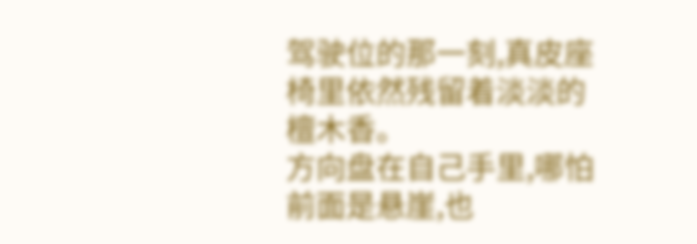驾驶位的那一刻,真皮座椅里依然残留着淡淡的檀木香。
方向盘在自己手里,哪怕前面是悬崖,也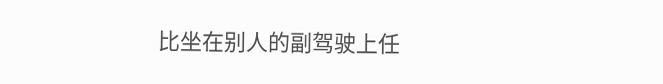比坐在别人的副驾驶上任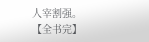人宰割强。
【全书完】